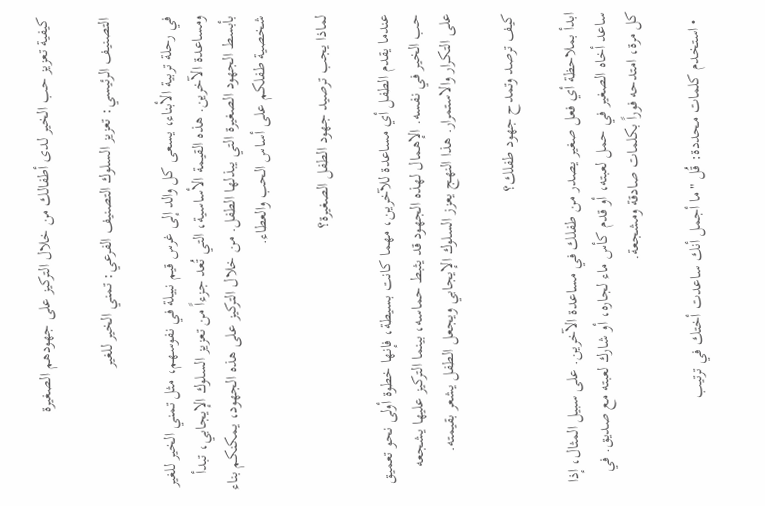كيفية تعزيز حب الخير لدى أطفالك من خلال التركيز على جهودهم الصغيرة

التصنيف الرئيسي: تعزيز السلوك التصنيف الفرعي: تمني الخير للغير

في رحلة تربية الأبناء، يسعى كل والد إلى غرس قيم نبيلة في نفوسهم، مثل تمني الخير للغير ومساعدة الآخرين. هذه القيمة الأساسية، التي تُعد جزءاً من تعزيز السلوك الإيجابي، تبدأ بأبسط الجهود الصغيرة التي يبذلها الطفل. من خلال التركيز على هذه الجهود، يمكنكم بناء شخصية طفلكم على أساس الحب والعطاء.

لماذا يجب ترصيد جهود الطفل الصغيرة؟

عندما يقدم الطفل أي مساعدة للآخرين، مهما كانت بسيطة، فإنها خطوة أولى نحو تعميق حب الخير في نفسه. الإهمال لهذه الجهود قد يثبط حماسه، بينما التركيز عليها يشجعه على التكرار والاستمرار. هذا النهج يعزز السلوك الإيجابي ويجعل الطفل يشعر بقيمته.

كيف ترصد وتمدح جهود طفلك؟

ابدأ بملاحظة أي فعل صغير يصدر من طفلك في مساعدة الآخرين. على سبيل المثال، إذا ساعد أخاه الصغير في حمل لعبته، أو قدم كأس ماء لجاره، أو شارك لعبته مع صديق. في كل مرة، امتدحه فوراً بكلمات صادقة ومشجعة.

  • استخدم كلمات محددة: قُل "ما أجمل أنك ساعدت أختك في ترتيب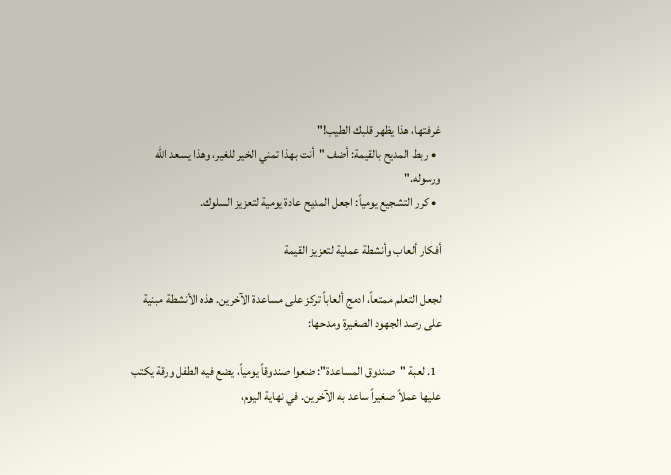غرفتها، هذا يظهر قلبك الطيب!"
  • ربط المديح بالقيمة: أضف "أنت بهذا تمني الخير للغير، وهذا يسعد الله ورسوله."
  • كرر التشجيع يومياً: اجعل المديح عادة يومية لتعزيز السلوك.

أفكار ألعاب وأنشطة عملية لتعزيز القيمة

لجعل التعلم ممتعاً، ادمج ألعاباً تركز على مساعدة الآخرين. هذه الأنشطة مبنية على رصد الجهود الصغيرة ومدحها:

  1. لعبة "صندوق المساعدة": ضعوا صندوقاً يومياً، يضع فيه الطفل ورقة يكتب عليها عملاً صغيراً ساعد به الآخرين. في نهاية اليوم،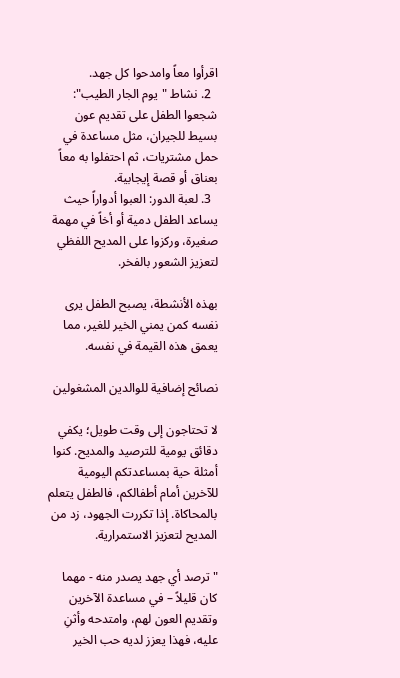اقرأوا معاً وامدحوا كل جهد.
  2. نشاط "يوم الجار الطيب": شجعوا الطفل على تقديم عون بسيط للجيران، مثل مساعدة في حمل مشتريات، ثم احتفلوا به معاً بعناق أو قصة إيجابية.
  3. لعبة الدور: العبوا أدواراً حيث يساعد الطفل دمية أو أخاً في مهمة صغيرة، وركزوا على المديح اللفظي لتعزيز الشعور بالفخر.

بهذه الأنشطة، يصبح الطفل يرى نفسه كمن يمني الخير للغير، مما يعمق هذه القيمة في نفسه.

نصائح إضافية للوالدين المشغولين

لا تحتاجون إلى وقت طويل؛ يكفي دقائق يومية للترصيد والمديح. كنوا أمثلة حية بمساعدتكم اليومية للآخرين أمام أطفالكم، فالطفل يتعلم بالمحاكاة. إذا تكررت الجهود، زد من المديح لتعزيز الاستمرارية.

"ترصد أي جهد يصدر منه - مهما كان قليلاً – في مساعدة الآخرين وتقديم العون لهم، وامتدحه وأثنِ عليه، فهذا يعزز لديه حب الخير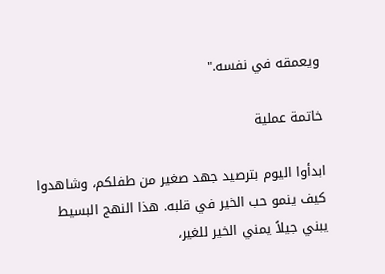ويعمقه في نفسه."

خاتمة عملية

ابدأوا اليوم بترصيد جهد صغير من طفلكم، وشاهدوا كيف ينمو حب الخير في قلبه. هذا النهج البسيط يبني جيلاً يمني الخير للغير،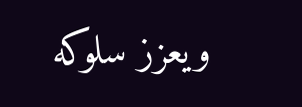ويعزز سلوكه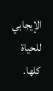الإيجابي للحياة كلها.